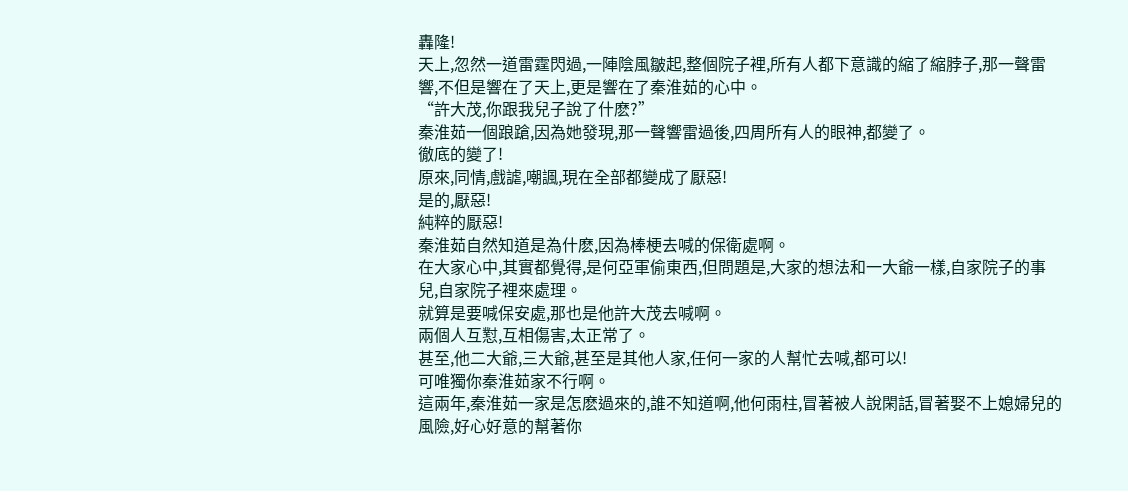轟隆!
天上,忽然一道雷霆閃過,一陣陰風皺起,整個院子裡,所有人都下意識的縮了縮脖子,那一聲雷響,不但是響在了天上,更是響在了秦淮茹的心中。
“許大茂,你跟我兒子說了什麽?”
秦淮茹一個踉蹌,因為她發現,那一聲響雷過後,四周所有人的眼神,都變了。
徹底的變了!
原來,同情,戲謔,嘲諷,現在全部都變成了厭惡!
是的,厭惡!
純粹的厭惡!
秦淮茹自然知道是為什麽,因為棒梗去喊的保衛處啊。
在大家心中,其實都覺得,是何亞軍偷東西,但問題是,大家的想法和一大爺一樣,自家院子的事兒,自家院子裡來處理。
就算是要喊保安處,那也是他許大茂去喊啊。
兩個人互懟,互相傷害,太正常了。
甚至,他二大爺,三大爺,甚至是其他人家,任何一家的人幫忙去喊,都可以!
可唯獨你秦淮茹家不行啊。
這兩年,秦淮茹一家是怎麽過來的,誰不知道啊,他何雨柱,冒著被人說閑話,冒著娶不上媳婦兒的風險,好心好意的幫著你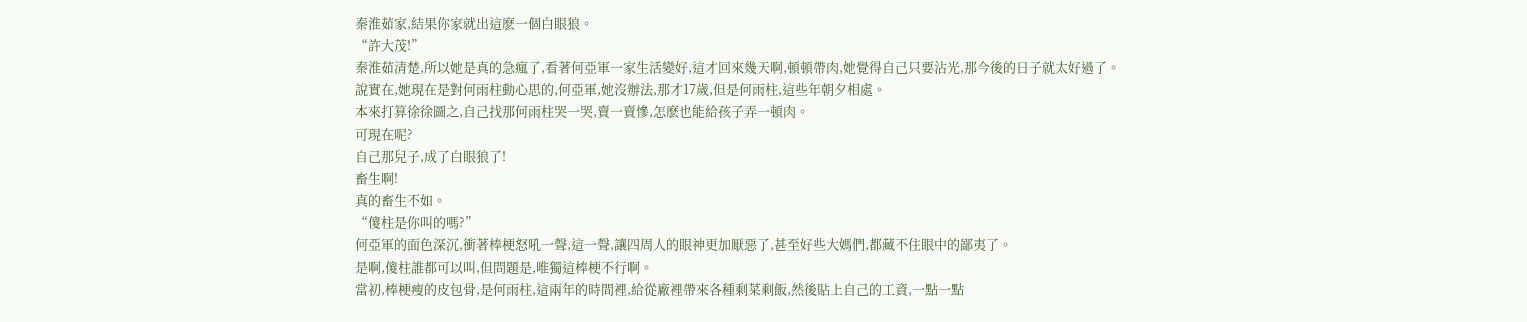秦淮茹家,結果你家就出這麽一個白眼狼。
“許大茂!”
秦淮茹清楚,所以她是真的急瘋了,看著何亞軍一家生活變好,這才回來幾天啊,頓頓帶肉,她覺得自己只要沾光,那今後的日子就太好過了。
說實在,她現在是對何雨柱動心思的,何亞軍,她沒辦法,那才17歲,但是何雨柱,這些年朝夕相處。
本來打算徐徐圖之,自己找那何雨柱哭一哭,賣一賣慘,怎麽也能給孩子弄一頓肉。
可現在呢?
自己那兒子,成了白眼狼了!
畜生啊!
真的畜生不如。
“傻柱是你叫的嗎?”
何亞軍的面色深沉,衝著棒梗怒吼一聲,這一聲,讓四周人的眼神更加厭惡了,甚至好些大媽們,都藏不住眼中的鄙夷了。
是啊,傻柱誰都可以叫,但問題是,唯獨這棒梗不行啊。
當初,棒梗瘦的皮包骨,是何雨柱,這兩年的時間裡,給從廠裡帶來各種剩菜剩飯,然後貼上自己的工資,一點一點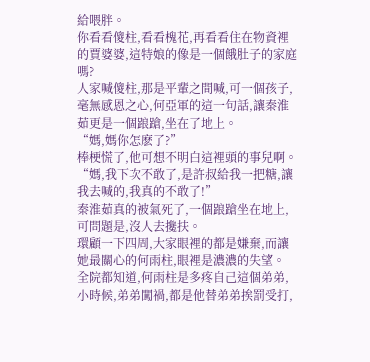給喂胖。
你看看傻柱,看看槐花,再看看住在物資裡的賈婆婆,這特娘的像是一個餓肚子的家庭嗎?
人家喊傻柱,那是平輩之間喊,可一個孩子,毫無感恩之心,何亞軍的這一句話,讓秦淮茹更是一個踉蹌,坐在了地上。
“媽,媽你怎麽了?”
棒梗慌了,他可想不明白這裡頭的事兒啊。
“媽,我下次不敢了,是許叔給我一把糖,讓我去喊的,我真的不敢了!”
秦淮茹真的被氣死了,一個踉蹌坐在地上,可問題是,沒人去攙扶。
環顧一下四周,大家眼裡的都是嫌棄,而讓她最關心的何雨柱,眼裡是濃濃的失望。
全院都知道,何雨柱是多疼自己這個弟弟,小時候,弟弟闖禍,都是他替弟弟挨罰受打,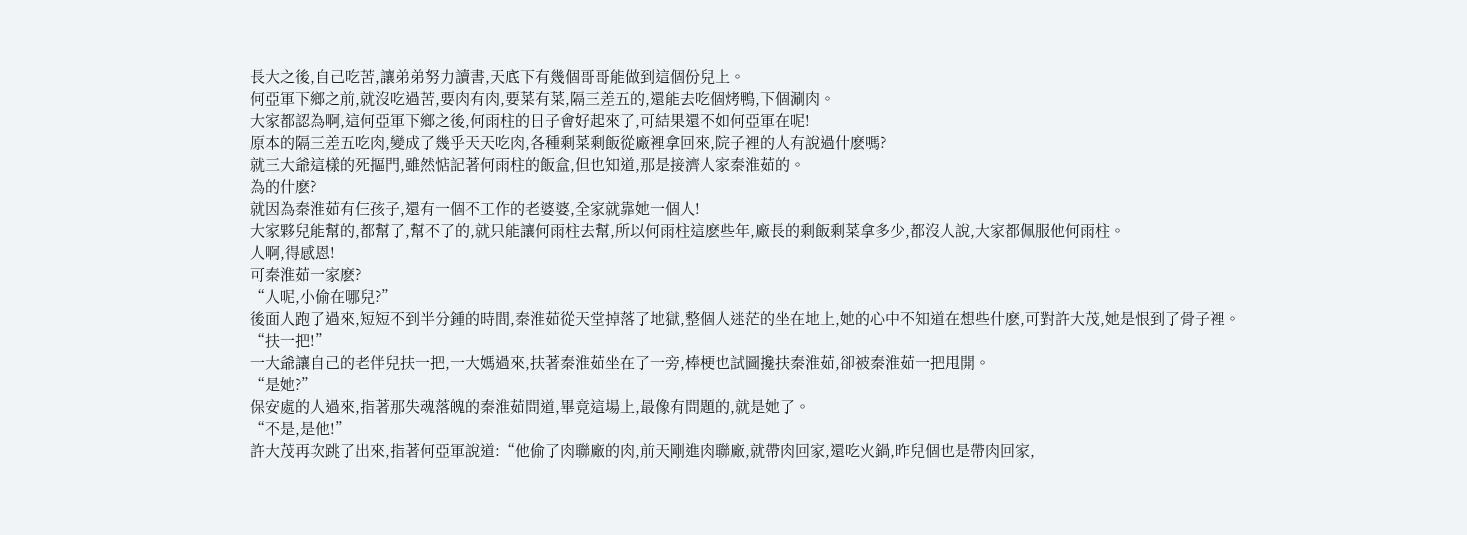長大之後,自己吃苦,讓弟弟努力讀書,天底下有幾個哥哥能做到這個份兒上。
何亞軍下鄉之前,就沒吃過苦,要肉有肉,要菜有菜,隔三差五的,還能去吃個烤鴨,下個涮肉。
大家都認為啊,這何亞軍下鄉之後,何雨柱的日子會好起來了,可結果還不如何亞軍在呢!
原本的隔三差五吃肉,變成了幾乎天天吃肉,各種剩菜剩飯從廠裡拿回來,院子裡的人有說過什麽嗎?
就三大爺這樣的死摳門,雖然惦記著何雨柱的飯盒,但也知道,那是接濟人家秦淮茹的。
為的什麽?
就因為秦淮茹有仨孩子,還有一個不工作的老婆婆,全家就靠她一個人!
大家夥兒能幫的,都幫了,幫不了的,就只能讓何雨柱去幫,所以何雨柱這麽些年,廠長的剩飯剩菜拿多少,都沒人說,大家都佩服他何雨柱。
人啊,得感恩!
可秦淮茹一家麽?
“人呢,小偷在哪兒?”
後面人跑了過來,短短不到半分鍾的時間,秦淮茹從天堂掉落了地獄,整個人迷茫的坐在地上,她的心中不知道在想些什麽,可對許大茂,她是恨到了骨子裡。
“扶一把!”
一大爺讓自己的老伴兒扶一把,一大媽過來,扶著秦淮茹坐在了一旁,棒梗也試圖攙扶秦淮茹,卻被秦淮茹一把甩開。
“是她?”
保安處的人過來,指著那失魂落魄的秦淮茹問道,畢竟這場上,最像有問題的,就是她了。
“不是,是他!”
許大茂再次跳了出來,指著何亞軍說道:“他偷了肉聯廠的肉,前天剛進肉聯廠,就帶肉回家,還吃火鍋,昨兒個也是帶肉回家,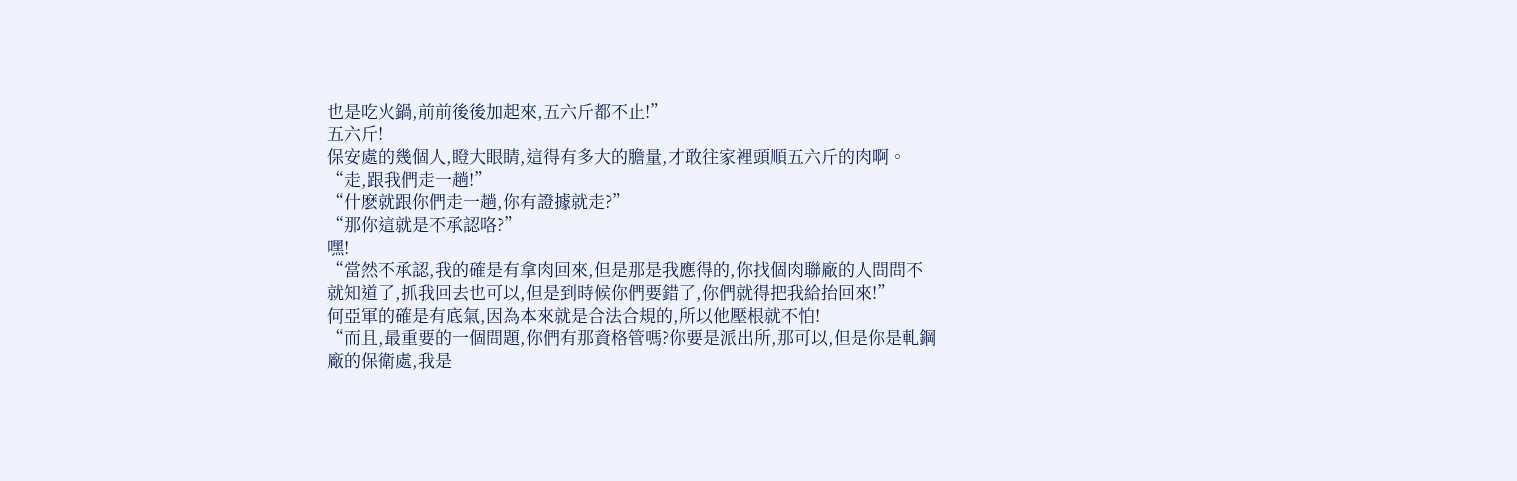也是吃火鍋,前前後後加起來,五六斤都不止!”
五六斤!
保安處的幾個人,瞪大眼睛,這得有多大的膽量,才敢往家裡頭順五六斤的肉啊。
“走,跟我們走一趟!”
“什麽就跟你們走一趟,你有證據就走?”
“那你這就是不承認咯?”
嘿!
“當然不承認,我的確是有拿肉回來,但是那是我應得的,你找個肉聯廠的人問問不就知道了,抓我回去也可以,但是到時候你們要錯了,你們就得把我給抬回來!”
何亞軍的確是有底氣,因為本來就是合法合規的,所以他壓根就不怕!
“而且,最重要的一個問題,你們有那資格管嗎?你要是派出所,那可以,但是你是軋鋼廠的保衛處,我是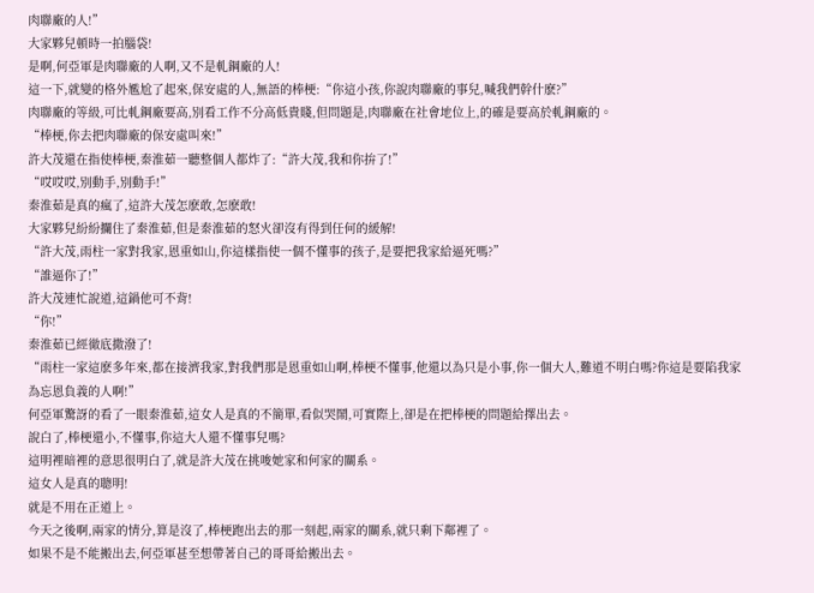肉聯廠的人!”
大家夥兒頓時一拍腦袋!
是啊,何亞軍是肉聯廠的人啊,又不是軋鋼廠的人!
這一下,就變的格外尷尬了起來,保安處的人,無語的棒梗:“你這小孩,你說肉聯廠的事兒,喊我們幹什麽?”
肉聯廠的等級,可比軋鋼廠要高,別看工作不分高低貴賤,但問題是,肉聯廠在社會地位上,的確是要高於軋鋼廠的。
“棒梗,你去把肉聯廠的保安處叫來!”
許大茂還在指使棒梗,秦淮茹一聽整個人都炸了:“許大茂,我和你拚了!”
“哎哎哎,別動手,別動手!”
秦淮茹是真的瘋了,這許大茂怎麽敢,怎麽敢!
大家夥兒紛紛攔住了秦淮茹,但是秦淮茹的怒火卻沒有得到任何的緩解!
“許大茂,雨柱一家對我家,恩重如山,你這樣指使一個不懂事的孩子,是要把我家給逼死嗎?”
“誰逼你了!”
許大茂連忙說道,這鍋他可不背!
“你!”
秦淮茹已經徹底撒潑了!
“雨柱一家這麽多年來,都在接濟我家,對我們那是恩重如山啊,棒梗不懂事,他還以為只是小事,你一個大人,難道不明白嗎?你這是要陷我家為忘恩負義的人啊!”
何亞軍驚訝的看了一眼秦淮茹,這女人是真的不簡單,看似哭鬧,可實際上,卻是在把棒梗的問題給擇出去。
說白了,棒梗還小,不懂事,你這大人還不懂事兒嗎?
這明裡暗裡的意思很明白了,就是許大茂在挑唆她家和何家的關系。
這女人是真的聰明!
就是不用在正道上。
今天之後啊,兩家的情分,算是沒了,棒梗跑出去的那一刻起,兩家的關系,就只剩下鄰裡了。
如果不是不能搬出去,何亞軍甚至想帶著自己的哥哥給搬出去。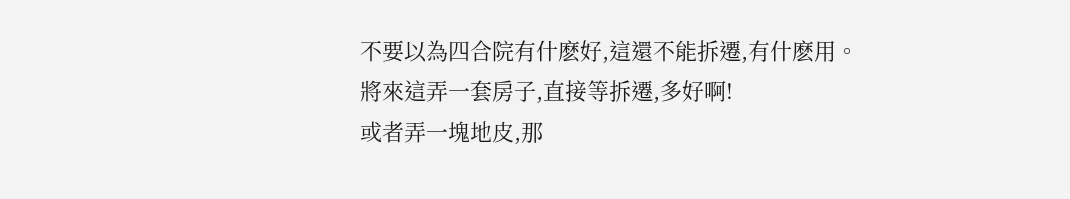不要以為四合院有什麽好,這還不能拆遷,有什麽用。
將來這弄一套房子,直接等拆遷,多好啊!
或者弄一塊地皮,那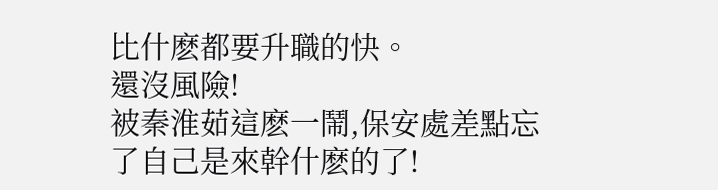比什麽都要升職的快。
還沒風險!
被秦淮茹這麽一鬧,保安處差點忘了自己是來幹什麽的了!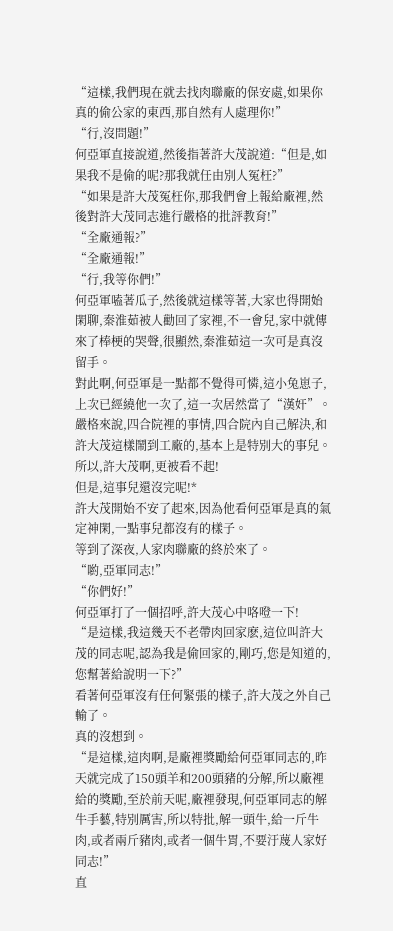“這樣,我們現在就去找肉聯廠的保安處,如果你真的偷公家的東西,那自然有人處理你!”
“行,沒問題!”
何亞軍直接說道,然後指著許大茂說道:“但是,如果我不是偷的呢?那我就任由別人冤枉?”
“如果是許大茂冤枉你,那我們會上報給廠裡,然後對許大茂同志進行嚴格的批評教育!”
“全廠通報?”
“全廠通報!”
“行,我等你們!”
何亞軍嗑著瓜子,然後就這樣等著,大家也得開始閑聊,秦淮茹被人勸回了家裡,不一會兒,家中就傳來了棒梗的哭聲,很顯然,秦淮茹這一次可是真沒留手。
對此啊,何亞軍是一點都不覺得可憐,這小兔崽子,上次已經繞他一次了,這一次居然當了“漢奸”。
嚴格來說,四合院裡的事情,四合院內自己解決,和許大茂這樣鬧到工廠的,基本上是特別大的事兒。
所以,許大茂啊,更被看不起!
但是,這事兒還沒完呢!*
許大茂開始不安了起來,因為他看何亞軍是真的氣定神閑,一點事兒都沒有的樣子。
等到了深夜,人家肉聯廠的終於來了。
“喲,亞軍同志!”
“你們好!”
何亞軍打了一個招呼,許大茂心中咯噔一下!
“是這樣,我這幾天不老帶肉回家麽,這位叫許大茂的同志呢,認為我是偷回家的,剛巧,您是知道的,您幫著給說明一下?”
看著何亞軍沒有任何緊張的樣子,許大茂之外自己輸了。
真的沒想到。
“是這樣,這肉啊,是廠裡獎勵給何亞軍同志的,昨天就完成了150頭羊和200頭豬的分解,所以廠裡給的獎勵,至於前天呢,廠裡發現,何亞軍同志的解牛手藝,特別厲害,所以特批,解一頭牛,給一斤牛肉,或者兩斤豬肉,或者一個牛胃,不要汙蔑人家好同志!”
直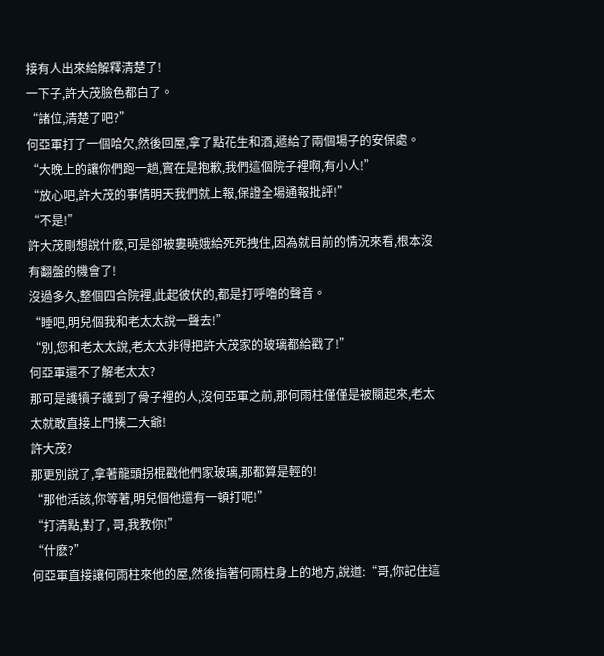接有人出來給解釋清楚了!
一下子,許大茂臉色都白了。
“諸位,清楚了吧?”
何亞軍打了一個哈欠,然後回屋,拿了點花生和酒,遞給了兩個場子的安保處。
“大晚上的讓你們跑一趟,實在是抱歉,我們這個院子裡啊,有小人!”
“放心吧,許大茂的事情明天我們就上報,保證全場通報批評!”
“不是!”
許大茂剛想說什麽,可是卻被婁曉娥給死死拽住,因為就目前的情況來看,根本沒有翻盤的機會了!
沒過多久,整個四合院裡,此起彼伏的,都是打呼嚕的聲音。
“睡吧,明兒個我和老太太說一聲去!”
“別,您和老太太說,老太太非得把許大茂家的玻璃都給戳了!”
何亞軍還不了解老太太?
那可是護犢子護到了骨子裡的人,沒何亞軍之前,那何雨柱僅僅是被關起來,老太太就敢直接上門揍二大爺!
許大茂?
那更別說了,拿著龍頭拐棍戳他們家玻璃,那都算是輕的!
“那他活該,你等著,明兒個他還有一頓打呢!”
“打清點,對了, 哥,我教你!”
“什麽?”
何亞軍直接讓何雨柱來他的屋,然後指著何雨柱身上的地方,說道:“哥,你記住這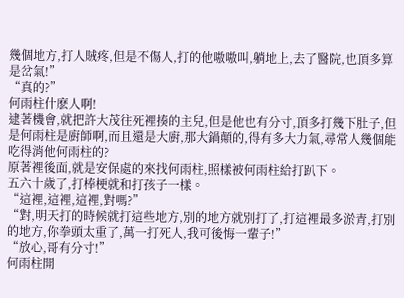幾個地方,打人賊疼,但是不傷人,打的他嗷嗷叫,躺地上,去了醫院,也頂多算是岔氣!”
“真的?”
何雨柱什麽人啊!
逮著機會,就把許大茂往死裡揍的主兒,但是他也有分寸,頂多打幾下肚子,但是何雨柱是廚師啊,而且還是大廚,那大鍋顛的,得有多大力氣,尋常人幾個能吃得消他何雨柱的?
原著裡後面,就是安保處的來找何雨柱,照樣被何雨柱給打趴下。
五六十歲了,打棒梗就和打孩子一樣。
“這裡,這裡,這裡,對嗎?”
“對,明天打的時候就打這些地方,別的地方就別打了,打這裡最多淤青,打別的地方,你拳頭太重了,萬一打死人,我可後悔一輩子!”
“放心,哥有分寸!”
何雨柱開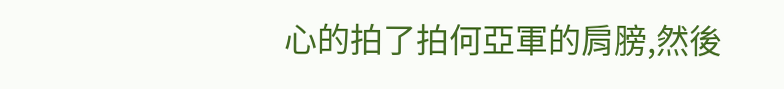心的拍了拍何亞軍的肩膀,然後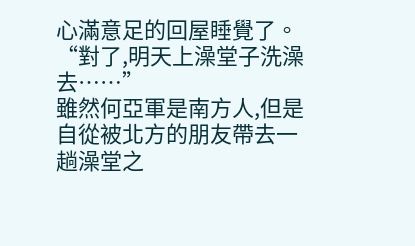心滿意足的回屋睡覺了。
“對了,明天上澡堂子洗澡去……”
雖然何亞軍是南方人,但是自從被北方的朋友帶去一趟澡堂之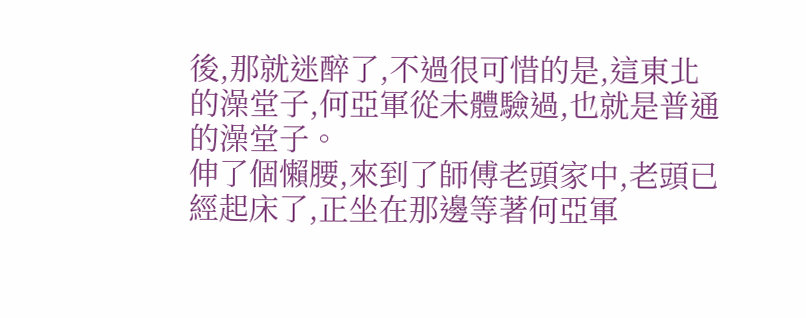後,那就迷醉了,不過很可惜的是,這東北的澡堂子,何亞軍從未體驗過,也就是普通的澡堂子。
伸了個懶腰,來到了師傅老頭家中,老頭已經起床了,正坐在那邊等著何亞軍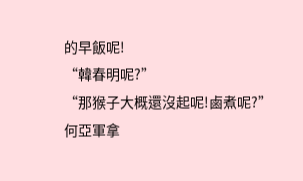的早飯呢!
“韓春明呢?”
“那猴子大概還沒起呢!鹵煮呢?”
何亞軍拿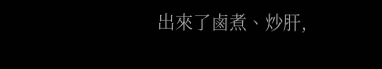出來了鹵煮、炒肝,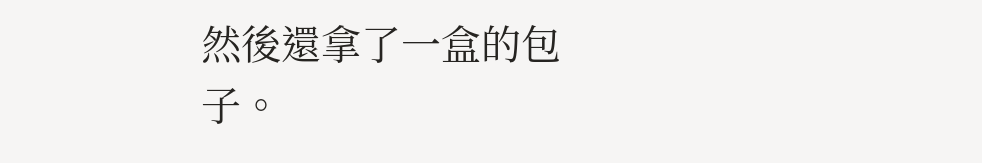然後還拿了一盒的包子。